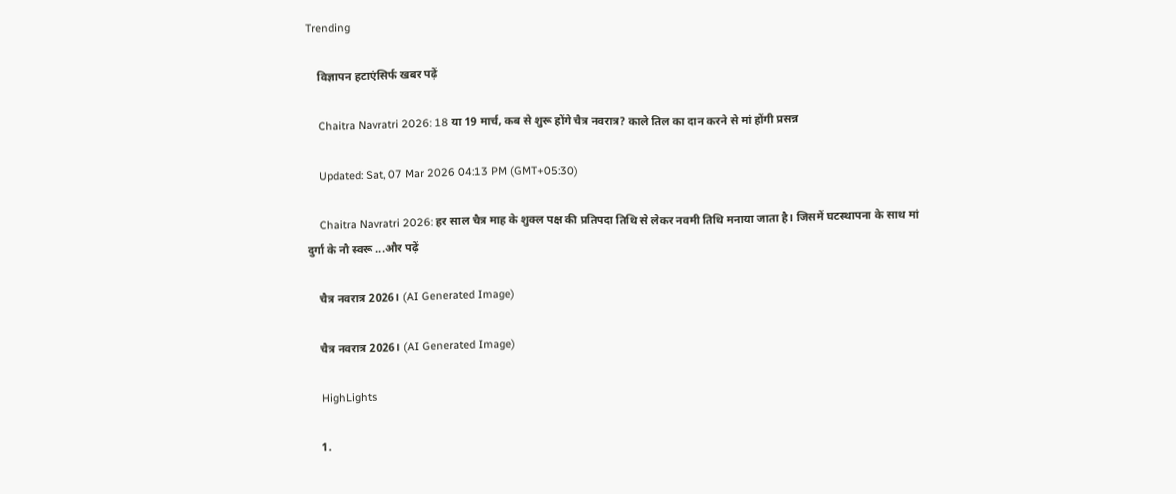Trending

    विज्ञापन हटाएंसिर्फ खबर पढ़ें

    Chaitra Navratri 2026: 18 या 19 मार्च, कब से शुरू होंगे चैत्र नवरात्र? काले तिल का दान करने से मां होंगी प्रसन्न

    Updated: Sat, 07 Mar 2026 04:13 PM (GMT+05:30)

    Chaitra Navratri 2026: हर साल चैत्र माह के शुक्ल पक्ष की प्रतिपदा तिथि से लेकर नवमी तिथि मनाया जाता है। जिसमें घटस्थापना के साथ मां दुर्गा के नौ स्वरू ...और पढ़ें

    चैत्र नवरात्र 2026। (AI Generated Image)

    चैत्र नवरात्र 2026। (AI Generated Image)

    HighLights

    1.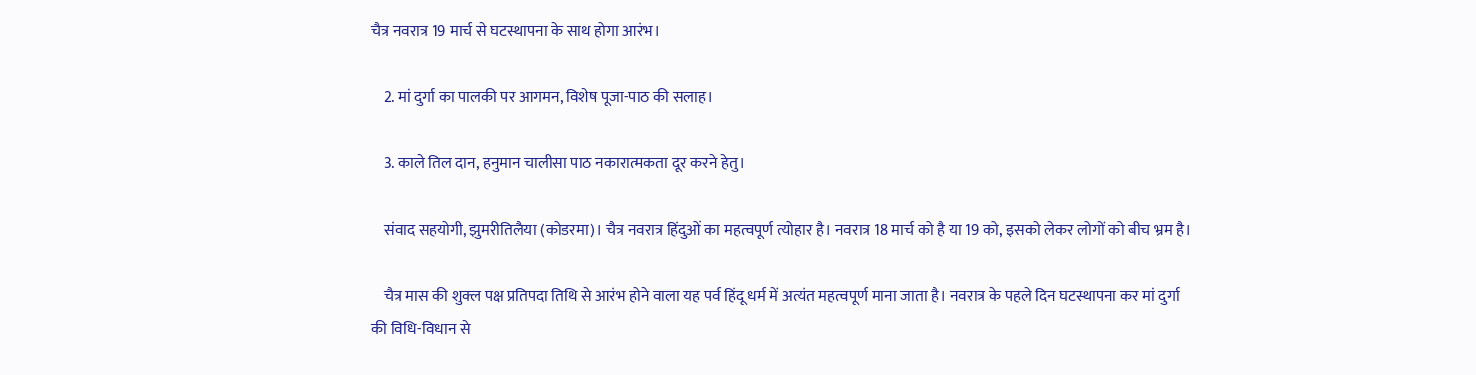चैत्र नवरात्र 19 मार्च से घटस्थापना के साथ होगा आरंभ।

    2. मां दुर्गा का पालकी पर आगमन, विशेष पूजा-पाठ की सलाह।

    3. काले तिल दान, हनुमान चालीसा पाठ नकारात्मकता दूर करने हेतु।

    संवाद सहयोगी, झुमरीतिलैया (कोडरमा)। चैत्र नवरात्र हिंदुओं का महत्वपूर्ण त्योहार है। नवरात्र 18 मार्च को है या 19 को, इसको लेकर लोगों को बीच भ्रम है।

    चैत्र मास की शुक्ल पक्ष प्रतिपदा तिथि से आरंभ होने वाला यह पर्व हिंदू धर्म में अत्यंत महत्वपूर्ण माना जाता है। नवरात्र के पहले दिन घटस्थापना कर मां दुर्गा की विधि-विधान से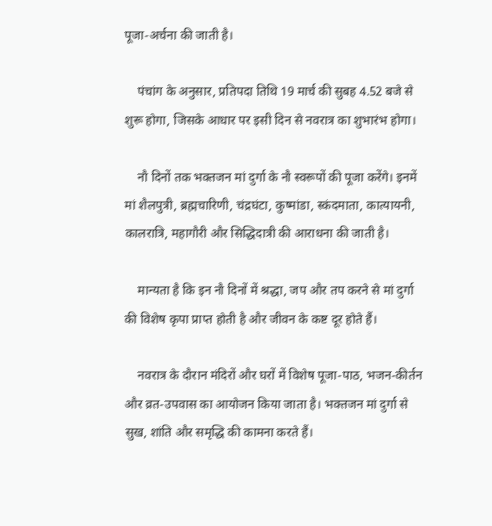पूजा-अर्चना की जाती है।

    पंचांग के अनुसार, प्रतिपदा तिथि 19 मार्च की सुबह 4.52 बजे से शुरू होगा, जिसके आधार पर इसी दिन से नवरात्र का शुभारंभ होगा।

    नौ दिनों तक भक्तजन मां दुर्गा के नौ स्वरूपों की पूजा करेंगे। इनमें मां शैलपुत्री, ब्रह्मचारिणी, चंद्रघंटा, कुष्मांडा, स्कंदमाता, कात्यायनी, कालरात्रि, महागौरी और सिद्धिदात्री की आराधना की जाती है।

    मान्यता है कि इन नौ दिनों में श्रद्धा, जप और तप करने से मां दुर्गा की विशेष कृपा प्राप्त होती है और जीवन के कष्ट दूर होते हैं।

    नवरात्र के दौरान मंदिरों और घरों में विशेष पूजा-पाठ, भजन-कीर्तन और व्रत-उपवास का आयोजन किया जाता है। भक्तजन मां दुर्गा से सुख, शांति और समृद्धि की कामना करते हैं।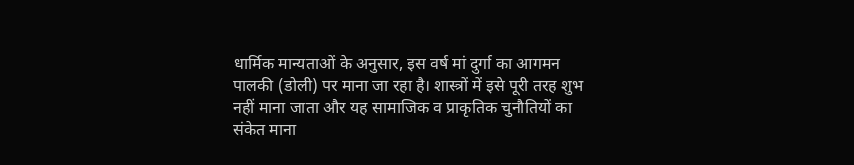धार्मिक मान्यताओं के अनुसार, इस वर्ष मां दुर्गा का आगमन पालकी (डोली) पर माना जा रहा है। शास्त्रों में इसे पूरी तरह शुभ नहीं माना जाता और यह सामाजिक व प्राकृतिक चुनौतियों का संकेत माना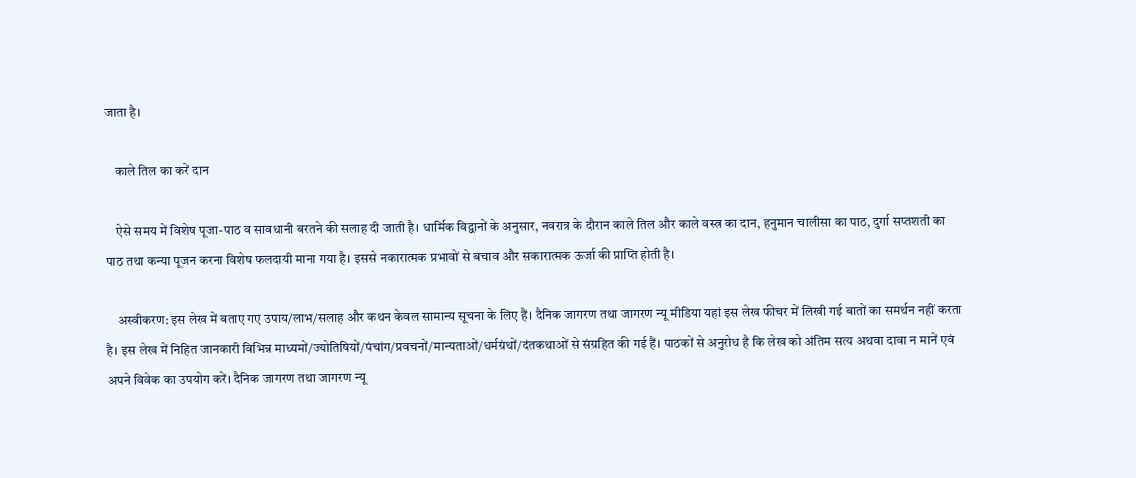जाता है।

    काले तिल का करें दान

    ऐसे समय में विशेष पूजा-पाठ व सावधानी बरतने की सलाह दी जाती है। धार्मिक विद्वानों के अनुसार, नवरात्र के दौरान काले तिल और काले वस्त्र का दान, हनुमान चालीसा का पाठ, दुर्गा सप्तशती का पाठ तथा कन्या पूजन करना विशेष फलदायी माना गया है। इससे नकारात्मक प्रभावों से बचाव और सकारात्मक ऊर्जा की प्राप्ति होती है।

    अस्वीकरण: इस लेख में बताए गए उपाय/लाभ/सलाह और कथन केवल सामान्य सूचना के लिए हैं। दैनिक जागरण तथा जागरण न्यू मीडिया यहां इस लेख फीचर में लिखी गई बातों का समर्थन नहीं करता है। इस लेख में निहित जानकारी विभिन्न माध्यमों/ज्योतिषियों/पंचांग/प्रवचनों/मान्यताओं/धर्मग्रंथों/दंतकथाओं से संग्रहित की गई हैं। पाठकों से अनुरोध है कि लेख को अंतिम सत्य अथवा दावा न मानें एवं अपने विवेक का उपयोग करें। दैनिक जागरण तथा जागरण न्यू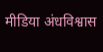मीडिया अंधविश्वास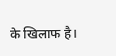के खिलाफ है।